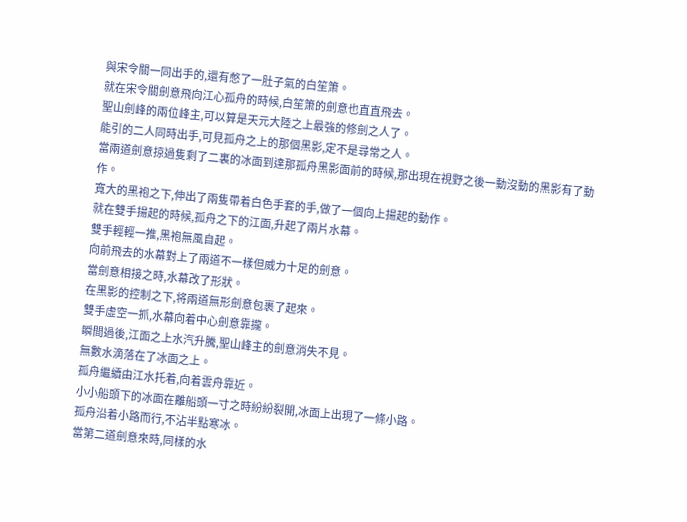與宋令關一同出手的,還有憋了一肚子氣的白笙箫。
就在宋令關劍意飛向江心孤舟的時候,白笙箫的劍意也直直飛去。
聖山劍峰的兩位峰主,可以算是天元大陸之上最強的修劍之人了。
能引的二人同時出手,可見孤舟之上的那個黑影,定不是尋常之人。
當兩道劍意掠過隻剩了二裏的冰面到達那孤舟黑影面前的時候,那出現在視野之後一動沒動的黑影有了動作。
寬大的黑袍之下,伸出了兩隻帶着白色手套的手,做了一個向上揚起的動作。
就在雙手揚起的時候,孤舟之下的江面,升起了兩片水幕。
雙手輕輕一推,黑袍無風自起。
向前飛去的水幕對上了兩道不一樣但威力十足的劍意。
當劍意相接之時,水幕改了形狀。
在黑影的控制之下,将兩道無形劍意包裹了起來。
雙手虛空一抓,水幕向着中心劍意靠攏。
瞬間過後,江面之上水汽升騰,聖山峰主的劍意消失不見。
無數水滴落在了冰面之上。
孤舟繼續由江水托着,向着雲舟靠近。
小小船頭下的冰面在離船頭一寸之時紛紛裂開,冰面上出現了一條小路。
孤舟沿着小路而行,不沾半點寒冰。
當第二道劍意來時,同樣的水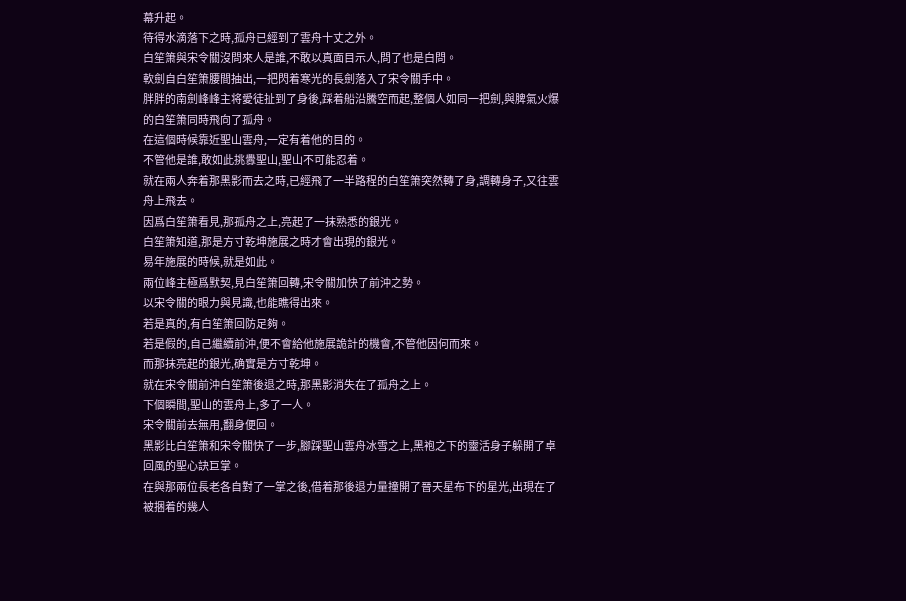幕升起。
待得水滴落下之時,孤舟已經到了雲舟十丈之外。
白笙箫與宋令關沒問來人是誰,不敢以真面目示人,問了也是白問。
軟劍自白笙箫腰間抽出,一把閃着寒光的長劍落入了宋令關手中。
胖胖的南劍峰峰主将愛徒扯到了身後,踩着船沿騰空而起,整個人如同一把劍,與脾氣火爆的白笙箫同時飛向了孤舟。
在這個時候靠近聖山雲舟,一定有着他的目的。
不管他是誰,敢如此挑釁聖山,聖山不可能忍着。
就在兩人奔着那黑影而去之時,已經飛了一半路程的白笙箫突然轉了身,調轉身子,又往雲舟上飛去。
因爲白笙箫看見,那孤舟之上,亮起了一抹熟悉的銀光。
白笙箫知道,那是方寸乾坤施展之時才會出現的銀光。
易年施展的時候,就是如此。
兩位峰主極爲默契,見白笙箫回轉,宋令關加快了前沖之勢。
以宋令關的眼力與見識,也能瞧得出來。
若是真的,有白笙箫回防足夠。
若是假的,自己繼續前沖,便不會給他施展詭計的機會,不管他因何而來。
而那抹亮起的銀光,确實是方寸乾坤。
就在宋令關前沖白笙箫後退之時,那黑影消失在了孤舟之上。
下個瞬間,聖山的雲舟上,多了一人。
宋令關前去無用,翻身便回。
黑影比白笙箫和宋令關快了一步,腳踩聖山雲舟冰雪之上,黑袍之下的靈活身子躲開了卓回風的聖心訣巨掌。
在與那兩位長老各自對了一掌之後,借着那後退力量撞開了晉天星布下的星光,出現在了被捆着的幾人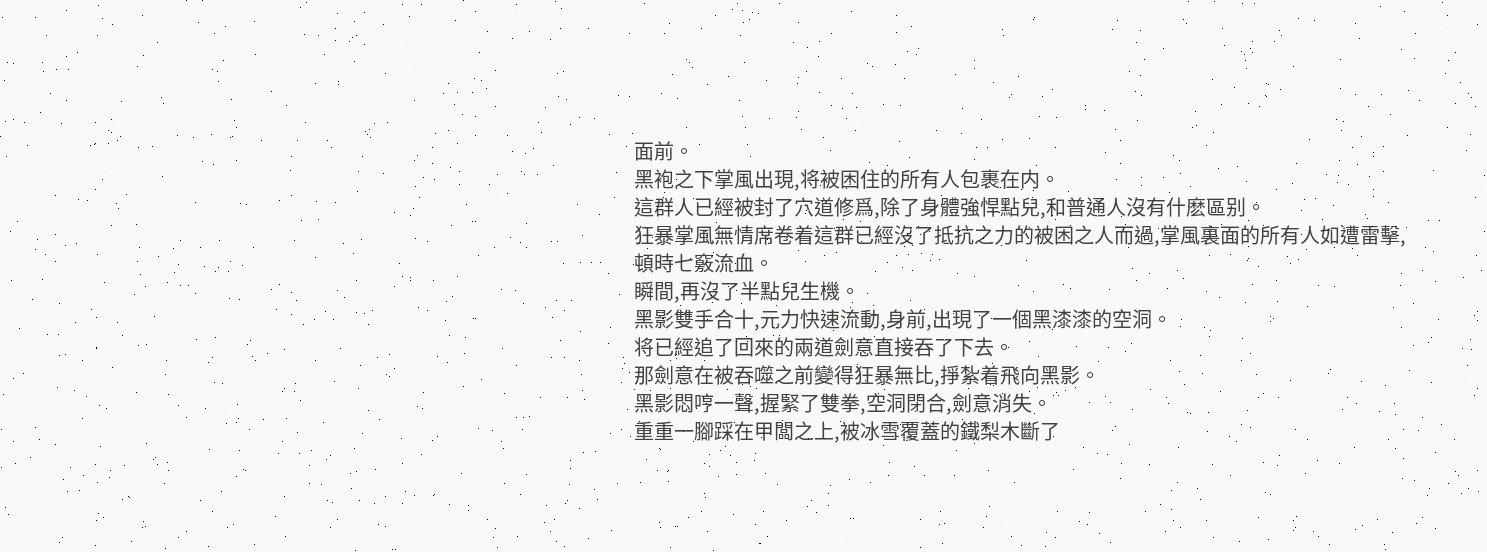面前。
黑袍之下掌風出現,将被困住的所有人包裹在内。
這群人已經被封了穴道修爲,除了身體強悍點兒,和普通人沒有什麽區别。
狂暴掌風無情席卷着這群已經沒了抵抗之力的被困之人而過,掌風裏面的所有人如遭雷擊,頓時七竅流血。
瞬間,再沒了半點兒生機。
黑影雙手合十,元力快速流動,身前,出現了一個黑漆漆的空洞。
将已經追了回來的兩道劍意直接吞了下去。
那劍意在被吞噬之前變得狂暴無比,掙紮着飛向黑影。
黑影悶哼一聲,握緊了雙拳,空洞閉合,劍意消失。
重重一腳踩在甲闆之上,被冰雪覆蓋的鐵梨木斷了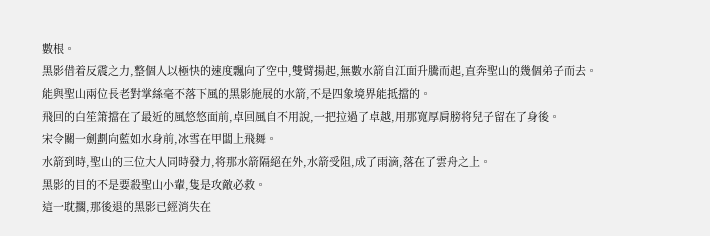數根。
黑影借着反震之力,整個人以極快的速度飄向了空中,雙臂揚起,無數水箭自江面升騰而起,直奔聖山的幾個弟子而去。
能與聖山兩位長老對掌絲毫不落下風的黑影施展的水箭,不是四象境界能抵擋的。
飛回的白笙箫擋在了最近的風悠悠面前,卓回風自不用說,一把拉過了卓越,用那寬厚肩膀将兒子留在了身後。
宋令關一劍劃向藍如水身前,冰雪在甲闆上飛舞。
水箭到時,聖山的三位大人同時發力,将那水箭隔絕在外,水箭受阻,成了雨滴,落在了雲舟之上。
黑影的目的不是要殺聖山小輩,隻是攻敵必救。
這一耽擱,那後退的黑影已經消失在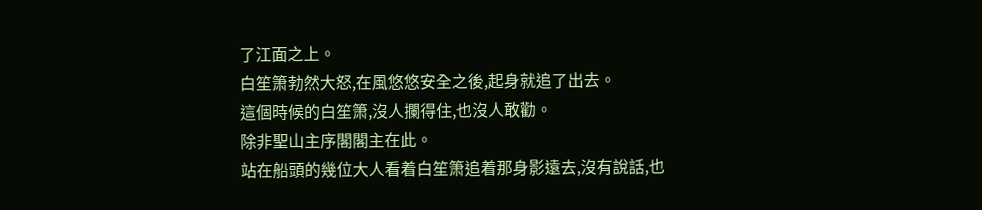了江面之上。
白笙箫勃然大怒,在風悠悠安全之後,起身就追了出去。
這個時候的白笙箫,沒人攔得住,也沒人敢勸。
除非聖山主序閣閣主在此。
站在船頭的幾位大人看着白笙箫追着那身影遠去,沒有說話,也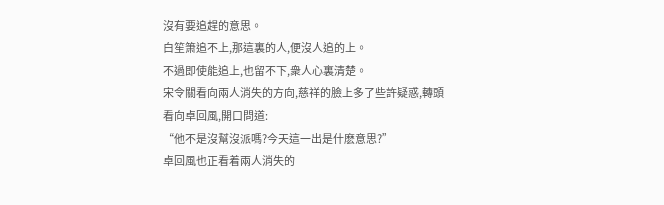沒有要追趕的意思。
白笙箫追不上,那這裏的人,便沒人追的上。
不過即使能追上,也留不下,衆人心裏清楚。
宋令關看向兩人消失的方向,慈祥的臉上多了些許疑惑,轉頭看向卓回風,開口問道:
“他不是沒幫沒派嗎?今天這一出是什麽意思?”
卓回風也正看着兩人消失的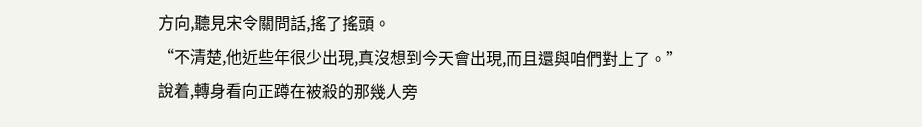方向,聽見宋令關問話,搖了搖頭。
“不清楚,他近些年很少出現,真沒想到今天會出現,而且還與咱們對上了。”
說着,轉身看向正蹲在被殺的那幾人旁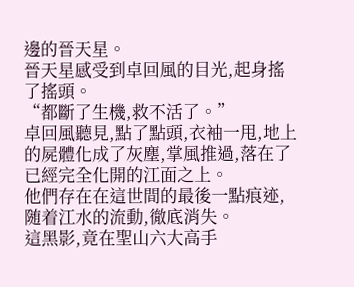邊的晉天星。
晉天星感受到卓回風的目光,起身搖了搖頭。
“都斷了生機,救不活了。”
卓回風聽見,點了點頭,衣袖一甩,地上的屍體化成了灰塵,掌風推過,落在了已經完全化開的江面之上。
他們存在在這世間的最後一點痕迹,随着江水的流動,徹底消失。
這黑影,竟在聖山六大高手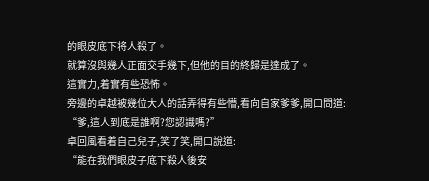的眼皮底下将人殺了。
就算沒與幾人正面交手幾下,但他的目的終歸是達成了。
這實力,着實有些恐怖。
旁邊的卓越被幾位大人的話弄得有些懵,看向自家爹爹,開口問道:
“爹,這人到底是誰啊?您認識嗎?”
卓回風看着自己兒子,笑了笑,開口說道:
“能在我們眼皮子底下殺人後安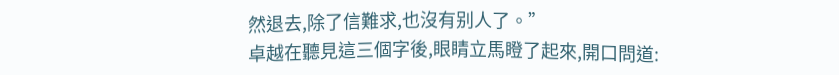然退去,除了信難求,也沒有别人了。”
卓越在聽見這三個字後,眼睛立馬瞪了起來,開口問道: